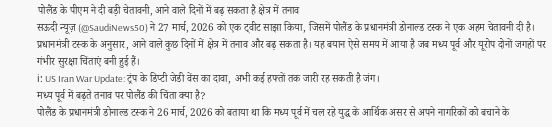पोलैंड के पीएम ने दी बड़ी चेतावनी, आने वाले दिनों में बढ़ सकता है क्षेत्र में तनाव
सऊदी न्यूज़ (@SaudiNews50) ने 27 मार्च, 2026 को एक ट्वीट साझा किया, जिसमें पोलैंड के प्रधानमंत्री डोनाल्ड टस्क ने एक अहम चेतावनी दी है। प्रधानमंत्री टस्क के अनुसार, आने वाले कुछ दिनों में क्षेत्र में तनाव और बढ़ सकता है। यह बयान ऐसे समय में आया है जब मध्य पूर्व और यूरोप दोनों जगहों पर गंभीर सुरक्षा चिंताएं बनी हुई हैं।
ℹ: US Iran War Update: ट्रंप के डिप्टी जेडी वेंस का दावा, अभी कई हफ्तों तक जारी रह सकती है जंग।
मध्य पूर्व में बढ़ते तनाव पर पोलैंड की चिंता क्या है?
पोलैंड के प्रधानमंत्री डोनाल्ड टस्क ने 26 मार्च, 2026 को बताया था कि मध्य पूर्व में चल रहे युद्ध के आर्थिक असर से अपने नागरिकों को बचाने के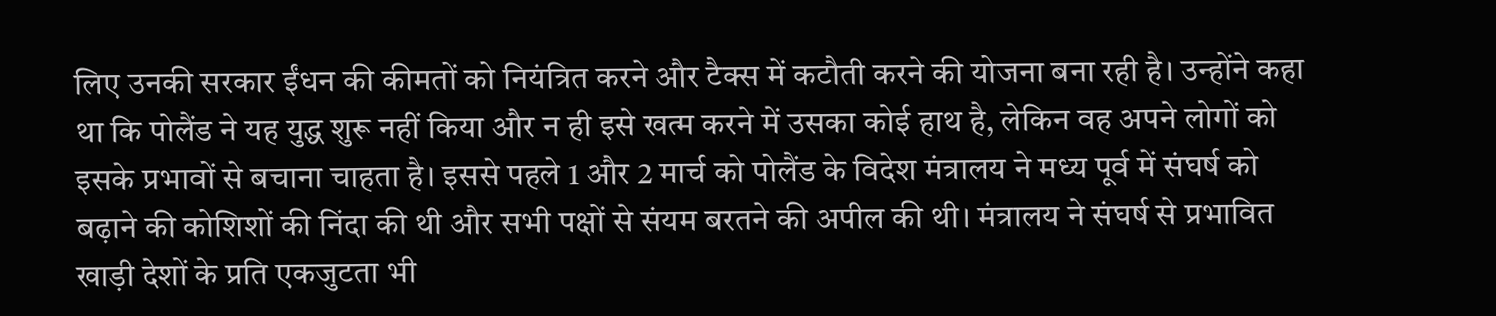लिए उनकी सरकार ईंधन की कीमतों को नियंत्रित करने और टैक्स में कटौती करने की योजना बना रही है। उन्होंने कहा था कि पोलैंड ने यह युद्ध शुरू नहीं किया और न ही इसे खत्म करने में उसका कोई हाथ है, लेकिन वह अपने लोगों को इसके प्रभावों से बचाना चाहता है। इससे पहले 1 और 2 मार्च को पोलैंड के विदेश मंत्रालय ने मध्य पूर्व में संघर्ष को बढ़ाने की कोशिशों की निंदा की थी और सभी पक्षों से संयम बरतने की अपील की थी। मंत्रालय ने संघर्ष से प्रभावित खाड़ी देशों के प्रति एकजुटता भी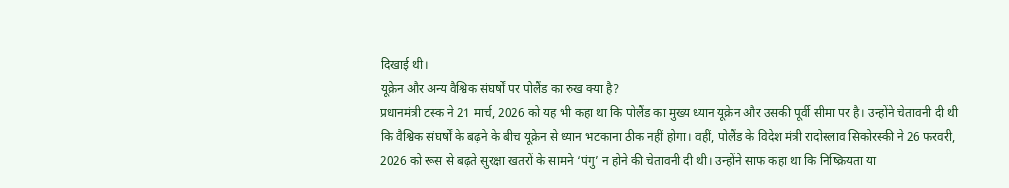दिखाई थी।
यूक्रेन और अन्य वैश्विक संघर्षों पर पोलैंड का रुख क्या है?
प्रधानमंत्री टस्क ने 21 मार्च, 2026 को यह भी कहा था कि पोलैंड का मुख्य ध्यान यूक्रेन और उसकी पूर्वी सीमा पर है। उन्होंने चेतावनी दी थी कि वैश्विक संघर्षों के बढ़ने के बीच यूक्रेन से ध्यान भटकाना ठीक नहीं होगा। वहीं, पोलैंड के विदेश मंत्री रादोस्लाव सिकोरस्की ने 26 फरवरी, 2026 को रूस से बढ़ते सुरक्षा खतरों के सामने ‘पंगु’ न होने की चेतावनी दी थी। उन्होंने साफ कहा था कि निष्क्रियता या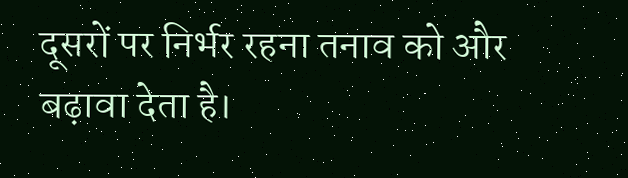दूसरों पर निर्भर रहना तनाव को और बढ़ावा देता है।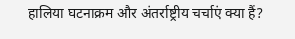हालिया घटनाक्रम और अंतर्राष्ट्रीय चर्चाएं क्या हैं?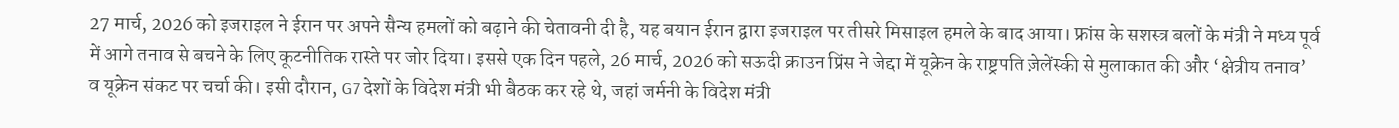27 मार्च, 2026 को इजराइल ने ईरान पर अपने सैन्य हमलों को बढ़ाने की चेतावनी दी है, यह बयान ईरान द्वारा इजराइल पर तीसरे मिसाइल हमले के बाद आया। फ्रांस के सशस्त्र बलों के मंत्री ने मध्य पूर्व में आगे तनाव से बचने के लिए कूटनीतिक रास्ते पर जोर दिया। इससे एक दिन पहले, 26 मार्च, 2026 को सऊदी क्राउन प्रिंस ने जेद्दा में यूक्रेन के राष्ट्रपति ज़ेलेंस्की से मुलाकात की और ‘क्षेत्रीय तनाव’ व यूक्रेन संकट पर चर्चा की। इसी दौरान, G7 देशों के विदेश मंत्री भी बैठक कर रहे थे, जहां जर्मनी के विदेश मंत्री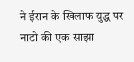ने ईरान के खिलाफ युद्ध पर नाटो की एक साझा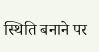स्थिति बनाने पर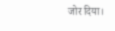जोर दिया।